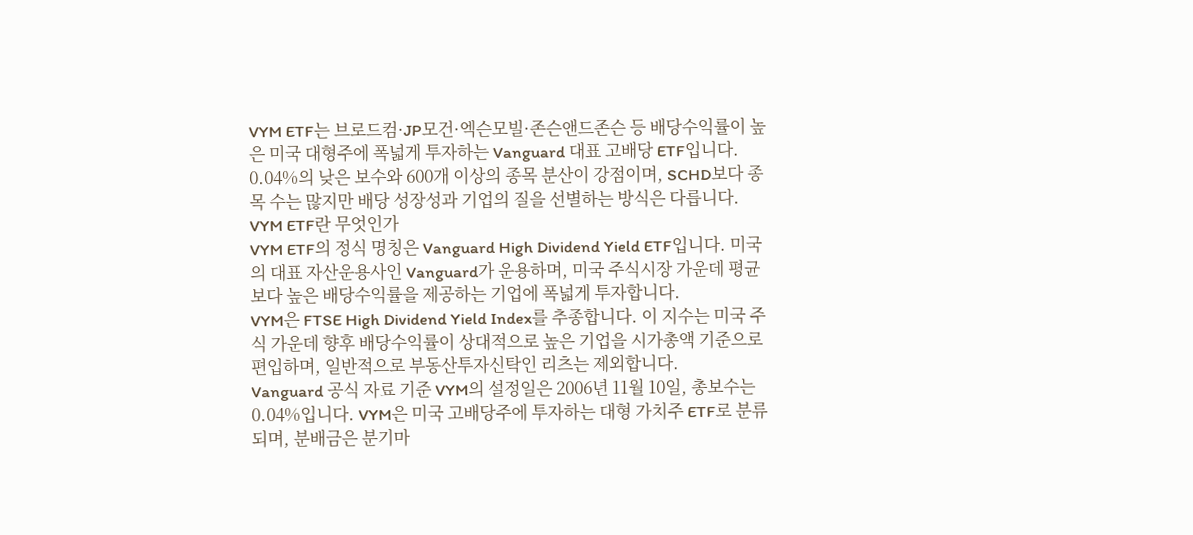VYM ETF는 브로드컴·JP모건·엑슨모빌·존슨앤드존슨 등 배당수익률이 높은 미국 대형주에 폭넓게 투자하는 Vanguard 대표 고배당 ETF입니다. 0.04%의 낮은 보수와 600개 이상의 종목 분산이 강점이며, SCHD보다 종목 수는 많지만 배당 성장성과 기업의 질을 선별하는 방식은 다릅니다.
VYM ETF란 무엇인가
VYM ETF의 정식 명칭은 Vanguard High Dividend Yield ETF입니다. 미국의 대표 자산운용사인 Vanguard가 운용하며, 미국 주식시장 가운데 평균보다 높은 배당수익률을 제공하는 기업에 폭넓게 투자합니다.
VYM은 FTSE High Dividend Yield Index를 추종합니다. 이 지수는 미국 주식 가운데 향후 배당수익률이 상대적으로 높은 기업을 시가총액 기준으로 편입하며, 일반적으로 부동산투자신탁인 리츠는 제외합니다.
Vanguard 공식 자료 기준 VYM의 설정일은 2006년 11월 10일, 총보수는 0.04%입니다. VYM은 미국 고배당주에 투자하는 대형 가치주 ETF로 분류되며, 분배금은 분기마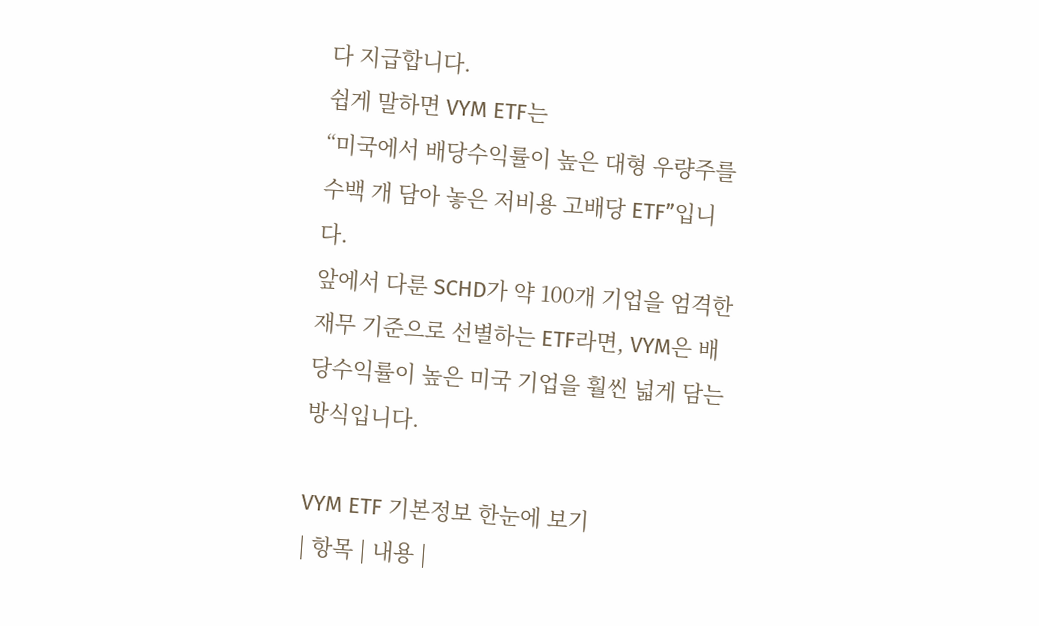다 지급합니다.
쉽게 말하면 VYM ETF는
“미국에서 배당수익률이 높은 대형 우량주를 수백 개 담아 놓은 저비용 고배당 ETF”입니다.
앞에서 다룬 SCHD가 약 100개 기업을 엄격한 재무 기준으로 선별하는 ETF라면, VYM은 배당수익률이 높은 미국 기업을 훨씬 넓게 담는 방식입니다.

VYM ETF 기본정보 한눈에 보기
| 항목 | 내용 |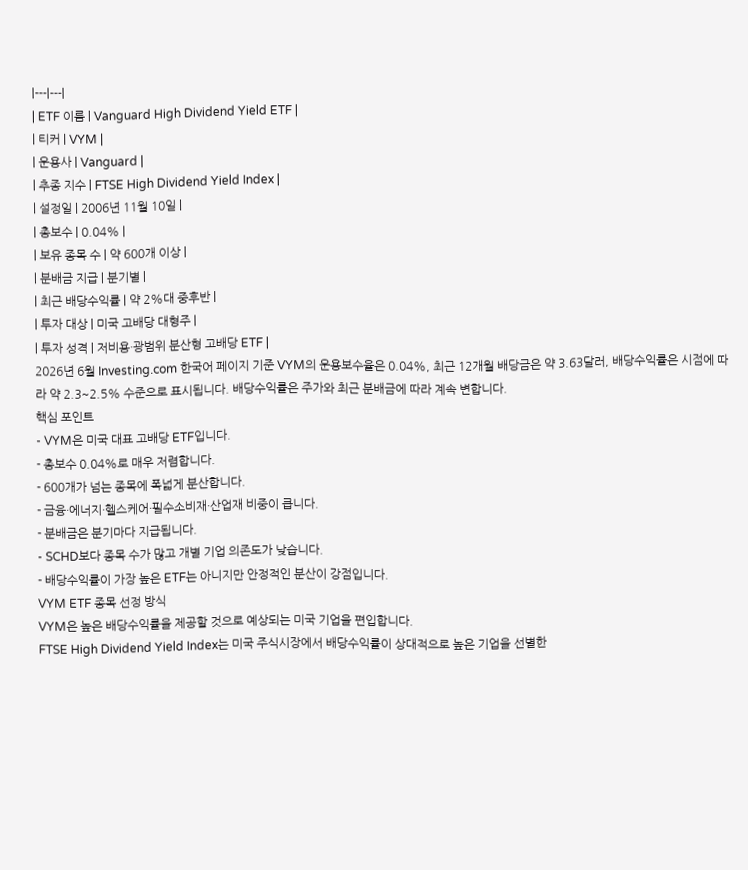|---|---|
| ETF 이름 | Vanguard High Dividend Yield ETF |
| 티커 | VYM |
| 운용사 | Vanguard |
| 추종 지수 | FTSE High Dividend Yield Index |
| 설정일 | 2006년 11월 10일 |
| 총보수 | 0.04% |
| 보유 종목 수 | 약 600개 이상 |
| 분배금 지급 | 분기별 |
| 최근 배당수익률 | 약 2%대 중후반 |
| 투자 대상 | 미국 고배당 대형주 |
| 투자 성격 | 저비용·광범위 분산형 고배당 ETF |
2026년 6월 Investing.com 한국어 페이지 기준 VYM의 운용보수율은 0.04%, 최근 12개월 배당금은 약 3.63달러, 배당수익률은 시점에 따라 약 2.3~2.5% 수준으로 표시됩니다. 배당수익률은 주가와 최근 분배금에 따라 계속 변합니다.
핵심 포인트
- VYM은 미국 대표 고배당 ETF입니다.
- 총보수 0.04%로 매우 저렴합니다.
- 600개가 넘는 종목에 폭넓게 분산합니다.
- 금융·에너지·헬스케어·필수소비재·산업재 비중이 큽니다.
- 분배금은 분기마다 지급됩니다.
- SCHD보다 종목 수가 많고 개별 기업 의존도가 낮습니다.
- 배당수익률이 가장 높은 ETF는 아니지만 안정적인 분산이 강점입니다.
VYM ETF 종목 선정 방식
VYM은 높은 배당수익률을 제공할 것으로 예상되는 미국 기업을 편입합니다.
FTSE High Dividend Yield Index는 미국 주식시장에서 배당수익률이 상대적으로 높은 기업을 선별한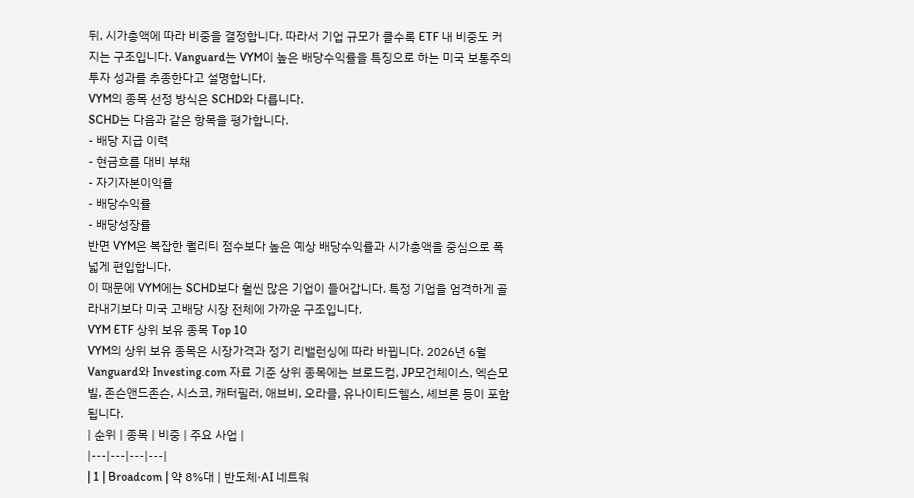뒤, 시가총액에 따라 비중을 결정합니다. 따라서 기업 규모가 클수록 ETF 내 비중도 커지는 구조입니다. Vanguard는 VYM이 높은 배당수익률을 특징으로 하는 미국 보통주의 투자 성과를 추종한다고 설명합니다.
VYM의 종목 선정 방식은 SCHD와 다릅니다.
SCHD는 다음과 같은 항목을 평가합니다.
- 배당 지급 이력
- 현금흐름 대비 부채
- 자기자본이익률
- 배당수익률
- 배당성장률
반면 VYM은 복잡한 퀄리티 점수보다 높은 예상 배당수익률과 시가총액을 중심으로 폭넓게 편입합니다.
이 때문에 VYM에는 SCHD보다 훨씬 많은 기업이 들어갑니다. 특정 기업을 엄격하게 골라내기보다 미국 고배당 시장 전체에 가까운 구조입니다.
VYM ETF 상위 보유 종목 Top 10
VYM의 상위 보유 종목은 시장가격과 정기 리밸런싱에 따라 바뀝니다. 2026년 6월 Vanguard와 Investing.com 자료 기준 상위 종목에는 브로드컴, JP모건체이스, 엑슨모빌, 존슨앤드존슨, 시스코, 캐터필러, 애브비, 오라클, 유나이티드헬스, 셰브론 등이 포함됩니다.
| 순위 | 종목 | 비중 | 주요 사업 |
|---|---|---|---|
| 1 | Broadcom | 약 8%대 | 반도체·AI 네트워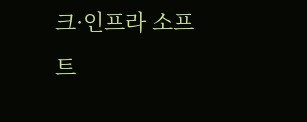크·인프라 소프트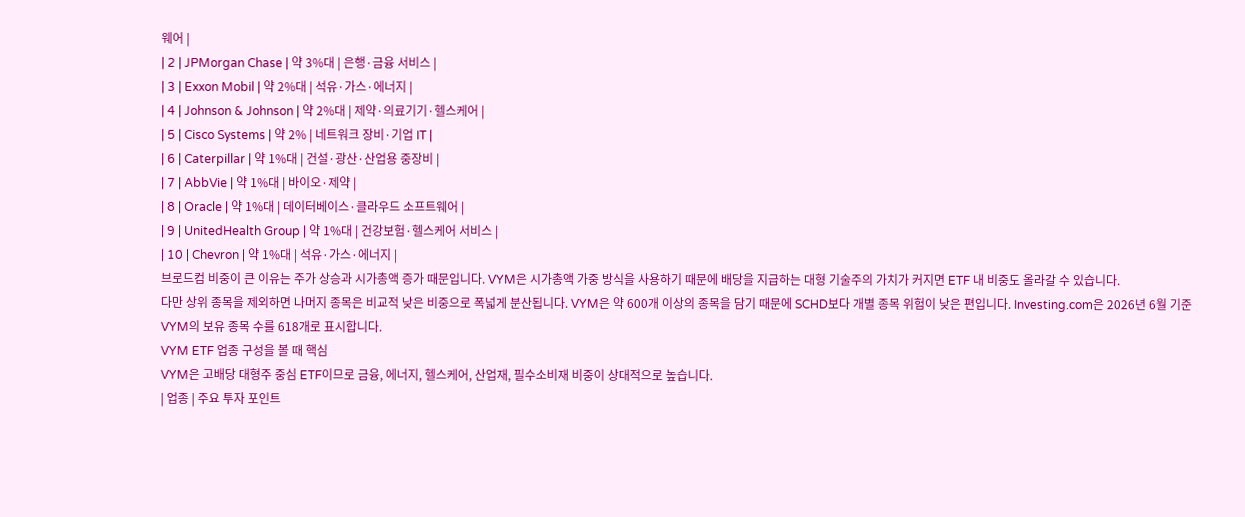웨어 |
| 2 | JPMorgan Chase | 약 3%대 | 은행·금융 서비스 |
| 3 | Exxon Mobil | 약 2%대 | 석유·가스·에너지 |
| 4 | Johnson & Johnson | 약 2%대 | 제약·의료기기·헬스케어 |
| 5 | Cisco Systems | 약 2% | 네트워크 장비·기업 IT |
| 6 | Caterpillar | 약 1%대 | 건설·광산·산업용 중장비 |
| 7 | AbbVie | 약 1%대 | 바이오·제약 |
| 8 | Oracle | 약 1%대 | 데이터베이스·클라우드 소프트웨어 |
| 9 | UnitedHealth Group | 약 1%대 | 건강보험·헬스케어 서비스 |
| 10 | Chevron | 약 1%대 | 석유·가스·에너지 |
브로드컴 비중이 큰 이유는 주가 상승과 시가총액 증가 때문입니다. VYM은 시가총액 가중 방식을 사용하기 때문에 배당을 지급하는 대형 기술주의 가치가 커지면 ETF 내 비중도 올라갈 수 있습니다.
다만 상위 종목을 제외하면 나머지 종목은 비교적 낮은 비중으로 폭넓게 분산됩니다. VYM은 약 600개 이상의 종목을 담기 때문에 SCHD보다 개별 종목 위험이 낮은 편입니다. Investing.com은 2026년 6월 기준 VYM의 보유 종목 수를 618개로 표시합니다.
VYM ETF 업종 구성을 볼 때 핵심
VYM은 고배당 대형주 중심 ETF이므로 금융, 에너지, 헬스케어, 산업재, 필수소비재 비중이 상대적으로 높습니다.
| 업종 | 주요 투자 포인트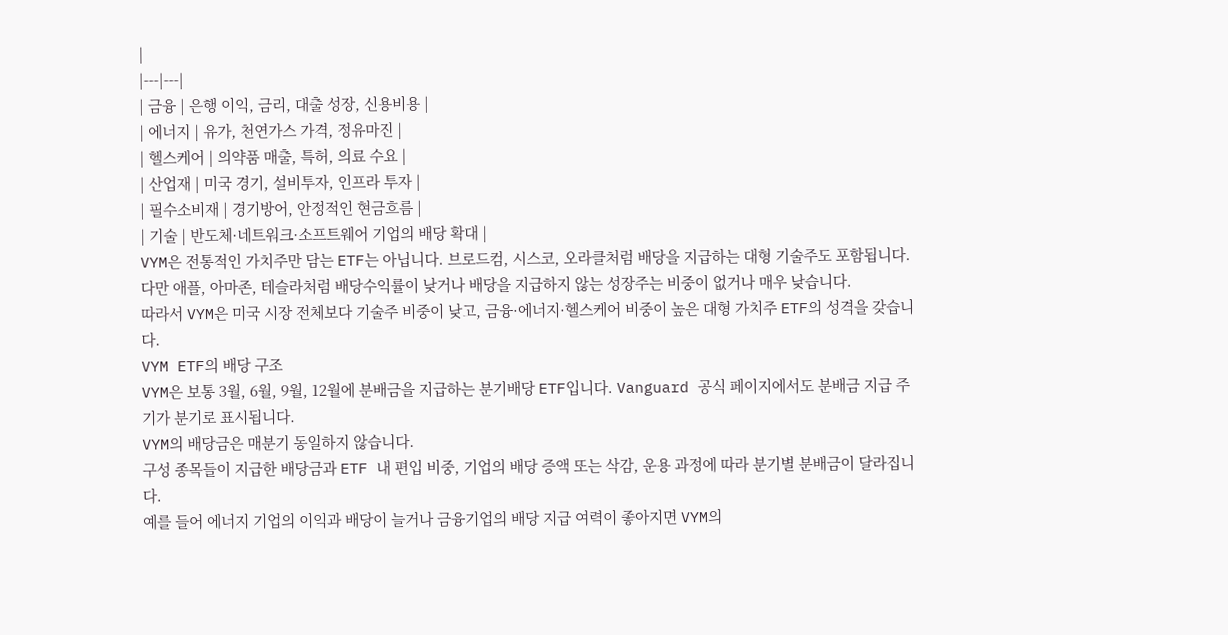|
|---|---|
| 금융 | 은행 이익, 금리, 대출 성장, 신용비용 |
| 에너지 | 유가, 천연가스 가격, 정유마진 |
| 헬스케어 | 의약품 매출, 특허, 의료 수요 |
| 산업재 | 미국 경기, 설비투자, 인프라 투자 |
| 필수소비재 | 경기방어, 안정적인 현금흐름 |
| 기술 | 반도체·네트워크·소프트웨어 기업의 배당 확대 |
VYM은 전통적인 가치주만 담는 ETF는 아닙니다. 브로드컴, 시스코, 오라클처럼 배당을 지급하는 대형 기술주도 포함됩니다.
다만 애플, 아마존, 테슬라처럼 배당수익률이 낮거나 배당을 지급하지 않는 성장주는 비중이 없거나 매우 낮습니다.
따라서 VYM은 미국 시장 전체보다 기술주 비중이 낮고, 금융·에너지·헬스케어 비중이 높은 대형 가치주 ETF의 성격을 갖습니다.
VYM ETF의 배당 구조
VYM은 보통 3월, 6월, 9월, 12월에 분배금을 지급하는 분기배당 ETF입니다. Vanguard 공식 페이지에서도 분배금 지급 주기가 분기로 표시됩니다.
VYM의 배당금은 매분기 동일하지 않습니다.
구성 종목들이 지급한 배당금과 ETF 내 편입 비중, 기업의 배당 증액 또는 삭감, 운용 과정에 따라 분기별 분배금이 달라집니다.
예를 들어 에너지 기업의 이익과 배당이 늘거나 금융기업의 배당 지급 여력이 좋아지면 VYM의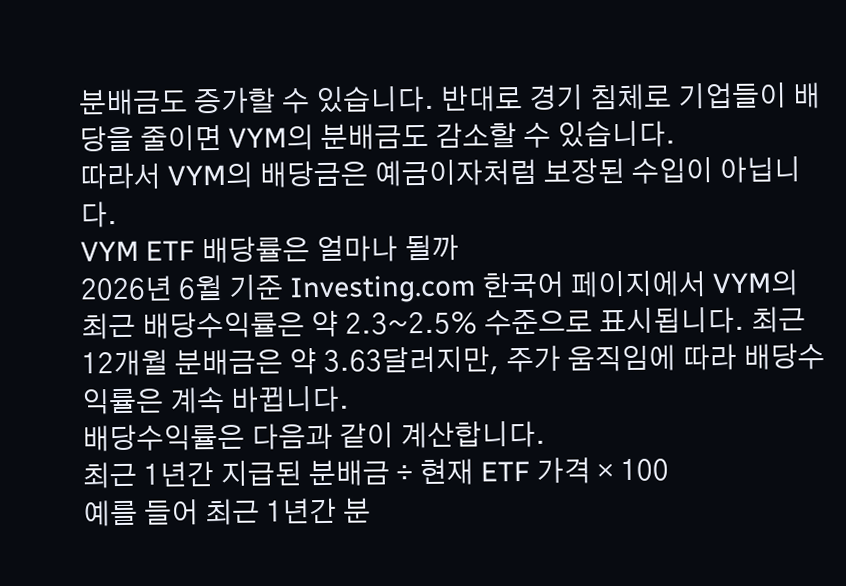분배금도 증가할 수 있습니다. 반대로 경기 침체로 기업들이 배당을 줄이면 VYM의 분배금도 감소할 수 있습니다.
따라서 VYM의 배당금은 예금이자처럼 보장된 수입이 아닙니다.
VYM ETF 배당률은 얼마나 될까
2026년 6월 기준 Investing.com 한국어 페이지에서 VYM의 최근 배당수익률은 약 2.3~2.5% 수준으로 표시됩니다. 최근 12개월 분배금은 약 3.63달러지만, 주가 움직임에 따라 배당수익률은 계속 바뀝니다.
배당수익률은 다음과 같이 계산합니다.
최근 1년간 지급된 분배금 ÷ 현재 ETF 가격 × 100
예를 들어 최근 1년간 분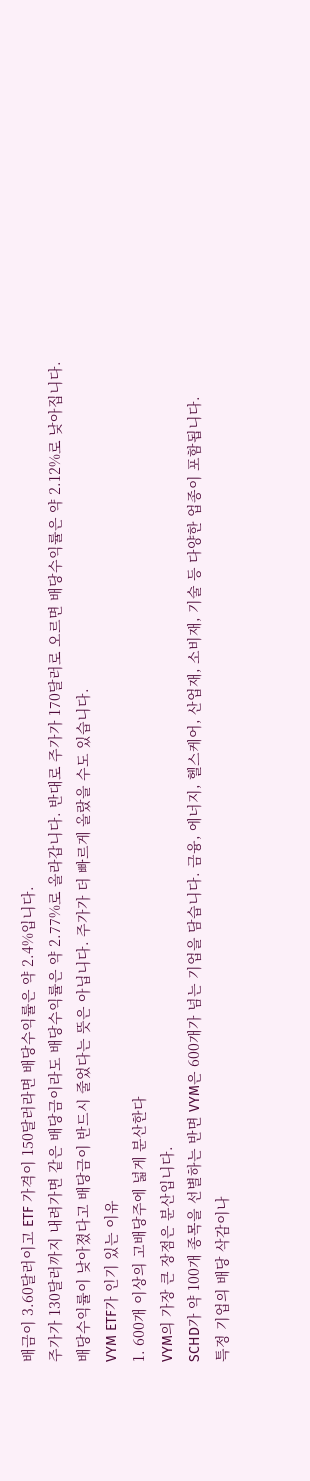배금이 3.60달러이고 ETF 가격이 150달러라면 배당수익률은 약 2.4%입니다.
주가가 130달러까지 내려가면 같은 배당금이라도 배당수익률은 약 2.77%로 올라갑니다. 반대로 주가가 170달러로 오르면 배당수익률은 약 2.12%로 낮아집니다.
배당수익률이 낮아졌다고 배당금이 반드시 줄었다는 뜻은 아닙니다. 주가가 더 빠르게 올랐을 수도 있습니다.
VYM ETF가 인기 있는 이유
1. 600개 이상의 고배당주에 넓게 분산한다
VYM의 가장 큰 장점은 분산입니다.
SCHD가 약 100개 종목을 선별하는 반면 VYM은 600개가 넘는 기업을 담습니다. 금융, 에너지, 헬스케어, 산업재, 소비재, 기술 등 다양한 업종이 포함됩니다.
특정 기업의 배당 삭감이나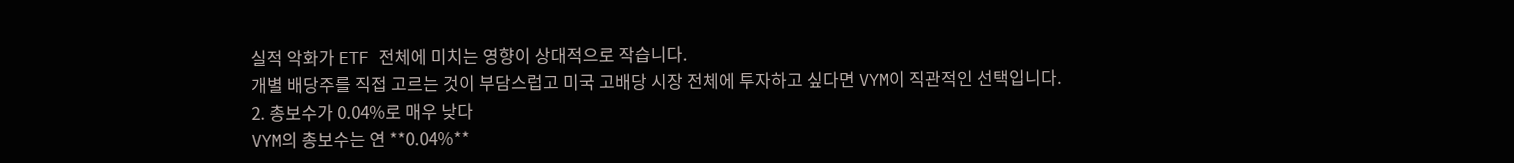실적 악화가 ETF 전체에 미치는 영향이 상대적으로 작습니다.
개별 배당주를 직접 고르는 것이 부담스럽고 미국 고배당 시장 전체에 투자하고 싶다면 VYM이 직관적인 선택입니다.
2. 총보수가 0.04%로 매우 낮다
VYM의 총보수는 연 **0.04%**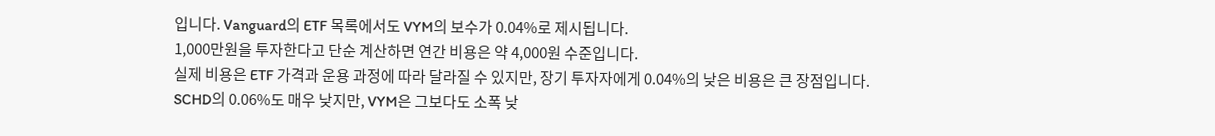입니다. Vanguard의 ETF 목록에서도 VYM의 보수가 0.04%로 제시됩니다.
1,000만원을 투자한다고 단순 계산하면 연간 비용은 약 4,000원 수준입니다.
실제 비용은 ETF 가격과 운용 과정에 따라 달라질 수 있지만, 장기 투자자에게 0.04%의 낮은 비용은 큰 장점입니다.
SCHD의 0.06%도 매우 낮지만, VYM은 그보다도 소폭 낮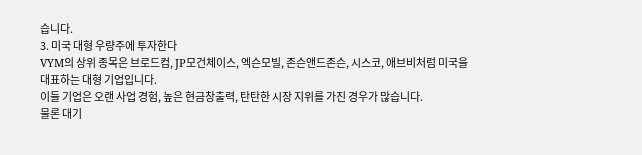습니다.
3. 미국 대형 우량주에 투자한다
VYM의 상위 종목은 브로드컴, JP모건체이스, 엑슨모빌, 존슨앤드존슨, 시스코, 애브비처럼 미국을 대표하는 대형 기업입니다.
이들 기업은 오랜 사업 경험, 높은 현금창출력, 탄탄한 시장 지위를 가진 경우가 많습니다.
물론 대기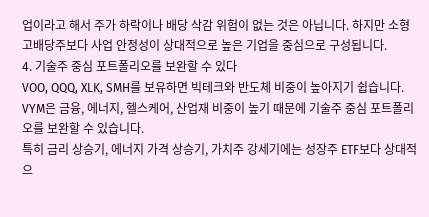업이라고 해서 주가 하락이나 배당 삭감 위험이 없는 것은 아닙니다. 하지만 소형 고배당주보다 사업 안정성이 상대적으로 높은 기업을 중심으로 구성됩니다.
4. 기술주 중심 포트폴리오를 보완할 수 있다
VOO, QQQ, XLK, SMH를 보유하면 빅테크와 반도체 비중이 높아지기 쉽습니다.
VYM은 금융, 에너지, 헬스케어, 산업재 비중이 높기 때문에 기술주 중심 포트폴리오를 보완할 수 있습니다.
특히 금리 상승기, 에너지 가격 상승기, 가치주 강세기에는 성장주 ETF보다 상대적으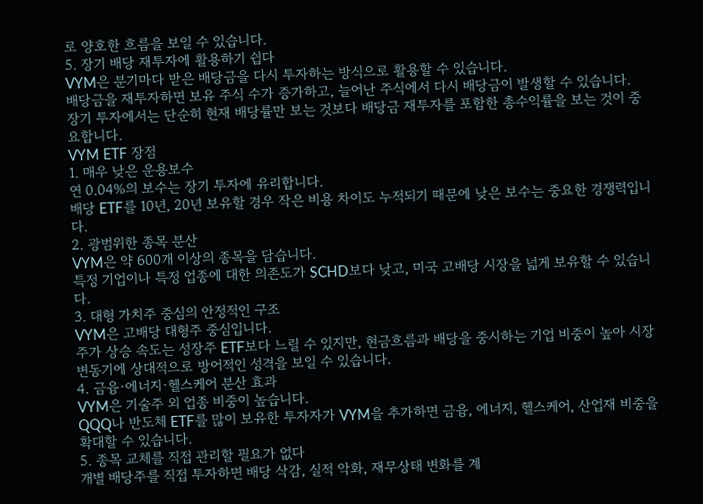로 양호한 흐름을 보일 수 있습니다.
5. 장기 배당 재투자에 활용하기 쉽다
VYM은 분기마다 받은 배당금을 다시 투자하는 방식으로 활용할 수 있습니다.
배당금을 재투자하면 보유 주식 수가 증가하고, 늘어난 주식에서 다시 배당금이 발생할 수 있습니다.
장기 투자에서는 단순히 현재 배당률만 보는 것보다 배당금 재투자를 포함한 총수익률을 보는 것이 중요합니다.
VYM ETF 장점
1. 매우 낮은 운용보수
연 0.04%의 보수는 장기 투자에 유리합니다.
배당 ETF를 10년, 20년 보유할 경우 작은 비용 차이도 누적되기 때문에 낮은 보수는 중요한 경쟁력입니다.
2. 광범위한 종목 분산
VYM은 약 600개 이상의 종목을 담습니다.
특정 기업이나 특정 업종에 대한 의존도가 SCHD보다 낮고, 미국 고배당 시장을 넓게 보유할 수 있습니다.
3. 대형 가치주 중심의 안정적인 구조
VYM은 고배당 대형주 중심입니다.
주가 상승 속도는 성장주 ETF보다 느릴 수 있지만, 현금흐름과 배당을 중시하는 기업 비중이 높아 시장 변동기에 상대적으로 방어적인 성격을 보일 수 있습니다.
4. 금융·에너지·헬스케어 분산 효과
VYM은 기술주 외 업종 비중이 높습니다.
QQQ나 반도체 ETF를 많이 보유한 투자자가 VYM을 추가하면 금융, 에너지, 헬스케어, 산업재 비중을 확대할 수 있습니다.
5. 종목 교체를 직접 관리할 필요가 없다
개별 배당주를 직접 투자하면 배당 삭감, 실적 악화, 재무상태 변화를 계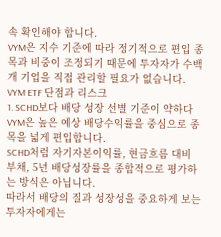속 확인해야 합니다.
VYM은 지수 기준에 따라 정기적으로 편입 종목과 비중이 조정되기 때문에 투자자가 수백 개 기업을 직접 관리할 필요가 없습니다.
VYM ETF 단점과 리스크
1. SCHD보다 배당 성장 선별 기준이 약하다
VYM은 높은 예상 배당수익률을 중심으로 종목을 넓게 편입합니다.
SCHD처럼 자기자본이익률, 현금흐름 대비 부채, 5년 배당성장률을 종합적으로 평가하는 방식은 아닙니다.
따라서 배당의 질과 성장성을 중요하게 보는 투자자에게는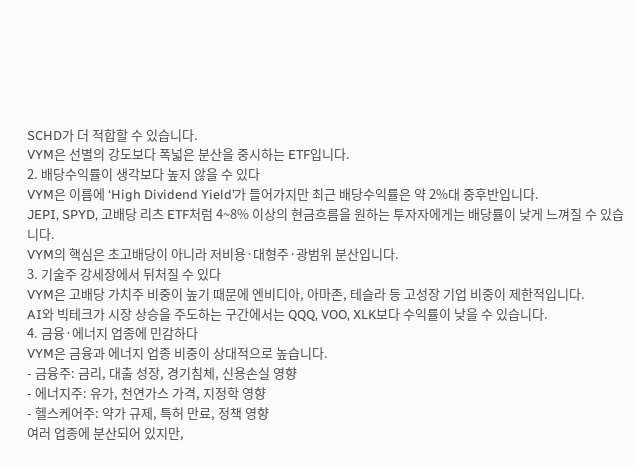SCHD가 더 적합할 수 있습니다.
VYM은 선별의 강도보다 폭넓은 분산을 중시하는 ETF입니다.
2. 배당수익률이 생각보다 높지 않을 수 있다
VYM은 이름에 ‘High Dividend Yield’가 들어가지만 최근 배당수익률은 약 2%대 중후반입니다.
JEPI, SPYD, 고배당 리츠 ETF처럼 4~8% 이상의 현금흐름을 원하는 투자자에게는 배당률이 낮게 느껴질 수 있습니다.
VYM의 핵심은 초고배당이 아니라 저비용·대형주·광범위 분산입니다.
3. 기술주 강세장에서 뒤처질 수 있다
VYM은 고배당 가치주 비중이 높기 때문에 엔비디아, 아마존, 테슬라 등 고성장 기업 비중이 제한적입니다.
AI와 빅테크가 시장 상승을 주도하는 구간에서는 QQQ, VOO, XLK보다 수익률이 낮을 수 있습니다.
4. 금융·에너지 업종에 민감하다
VYM은 금융과 에너지 업종 비중이 상대적으로 높습니다.
- 금융주: 금리, 대출 성장, 경기침체, 신용손실 영향
- 에너지주: 유가, 천연가스 가격, 지정학 영향
- 헬스케어주: 약가 규제, 특허 만료, 정책 영향
여러 업종에 분산되어 있지만,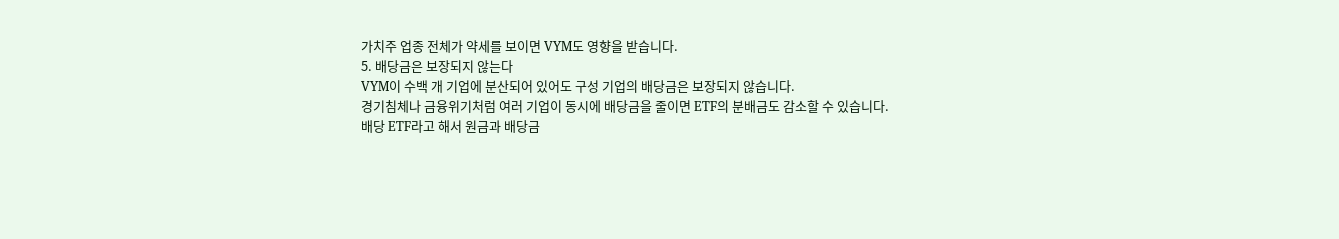가치주 업종 전체가 약세를 보이면 VYM도 영향을 받습니다.
5. 배당금은 보장되지 않는다
VYM이 수백 개 기업에 분산되어 있어도 구성 기업의 배당금은 보장되지 않습니다.
경기침체나 금융위기처럼 여러 기업이 동시에 배당금을 줄이면 ETF의 분배금도 감소할 수 있습니다.
배당 ETF라고 해서 원금과 배당금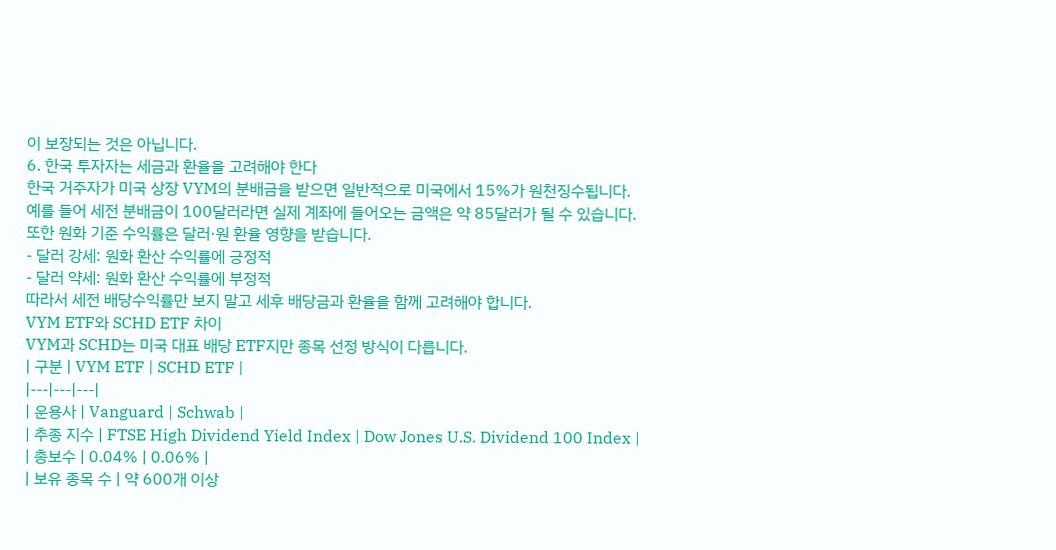이 보장되는 것은 아닙니다.
6. 한국 투자자는 세금과 환율을 고려해야 한다
한국 거주자가 미국 상장 VYM의 분배금을 받으면 일반적으로 미국에서 15%가 원천징수됩니다.
예를 들어 세전 분배금이 100달러라면 실제 계좌에 들어오는 금액은 약 85달러가 될 수 있습니다.
또한 원화 기준 수익률은 달러·원 환율 영향을 받습니다.
- 달러 강세: 원화 환산 수익률에 긍정적
- 달러 약세: 원화 환산 수익률에 부정적
따라서 세전 배당수익률만 보지 말고 세후 배당금과 환율을 함께 고려해야 합니다.
VYM ETF와 SCHD ETF 차이
VYM과 SCHD는 미국 대표 배당 ETF지만 종목 선정 방식이 다릅니다.
| 구분 | VYM ETF | SCHD ETF |
|---|---|---|
| 운용사 | Vanguard | Schwab |
| 추종 지수 | FTSE High Dividend Yield Index | Dow Jones U.S. Dividend 100 Index |
| 총보수 | 0.04% | 0.06% |
| 보유 종목 수 | 약 600개 이상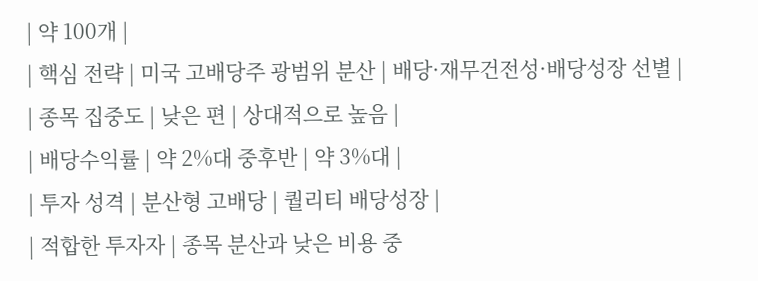| 약 100개 |
| 핵심 전략 | 미국 고배당주 광범위 분산 | 배당·재무건전성·배당성장 선별 |
| 종목 집중도 | 낮은 편 | 상대적으로 높음 |
| 배당수익률 | 약 2%대 중후반 | 약 3%대 |
| 투자 성격 | 분산형 고배당 | 퀄리티 배당성장 |
| 적합한 투자자 | 종목 분산과 낮은 비용 중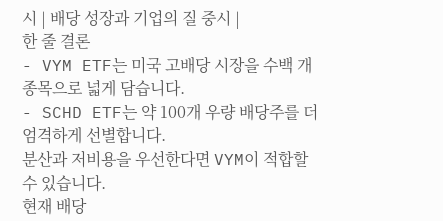시 | 배당 성장과 기업의 질 중시 |
한 줄 결론
- VYM ETF는 미국 고배당 시장을 수백 개 종목으로 넓게 담습니다.
- SCHD ETF는 약 100개 우량 배당주를 더 엄격하게 선별합니다.
분산과 저비용을 우선한다면 VYM이 적합할 수 있습니다.
현재 배당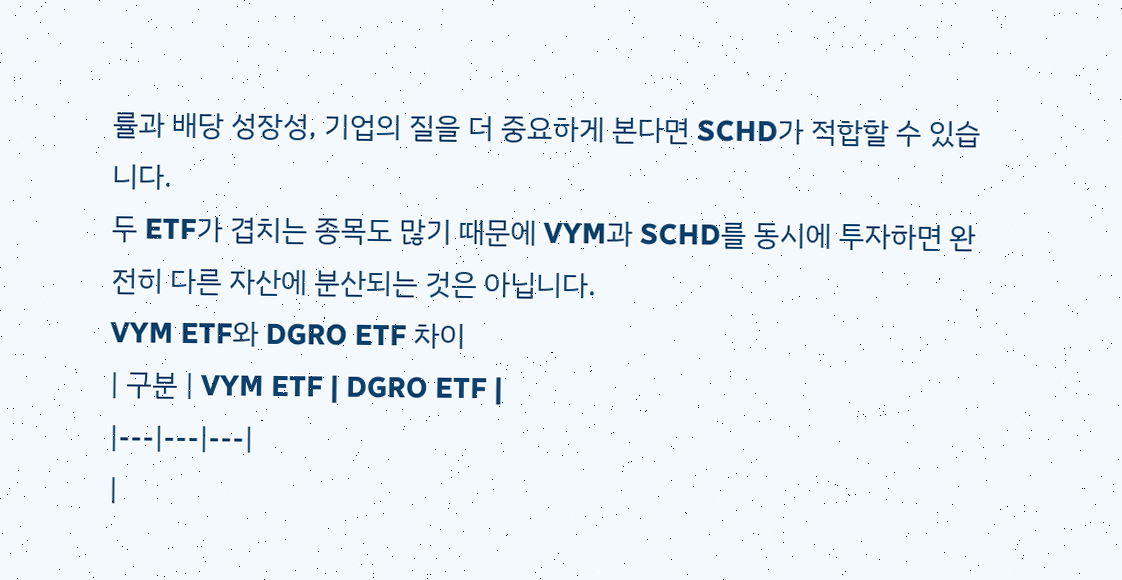률과 배당 성장성, 기업의 질을 더 중요하게 본다면 SCHD가 적합할 수 있습니다.
두 ETF가 겹치는 종목도 많기 때문에 VYM과 SCHD를 동시에 투자하면 완전히 다른 자산에 분산되는 것은 아닙니다.
VYM ETF와 DGRO ETF 차이
| 구분 | VYM ETF | DGRO ETF |
|---|---|---|
|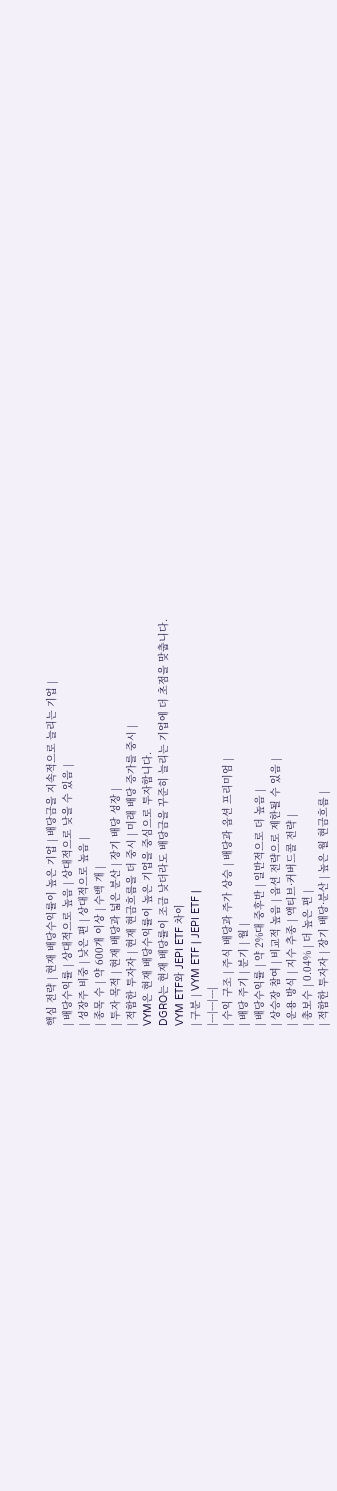핵심 전략 | 현재 배당수익률이 높은 기업 | 배당금을 지속적으로 늘리는 기업 |
| 배당수익률 | 상대적으로 높음 | 상대적으로 낮을 수 있음 |
| 성장주 비중 | 낮은 편 | 상대적으로 높음 |
| 종목 수 | 약 600개 이상 | 수백 개 |
| 투자 목적 | 현재 배당과 넓은 분산 | 장기 배당 성장 |
| 적합한 투자자 | 현재 현금흐름을 더 중시 | 미래 배당 증가를 중시 |
VYM은 현재 배당수익률이 높은 기업을 중심으로 투자합니다.
DGRO는 현재 배당률이 조금 낮더라도 배당금을 꾸준히 늘리는 기업에 더 초점을 맞춥니다.
VYM ETF와 JEPI ETF 차이
| 구분 | VYM ETF | JEPI ETF |
|---|---|---|
| 수익 구조 | 주식 배당과 주가 상승 | 배당과 옵션 프리미엄 |
| 배당 주기 | 분기 | 월 |
| 배당수익률 | 약 2%대 중후반 | 일반적으로 더 높음 |
| 상승장 참여 | 비교적 높음 | 옵션 전략으로 제한될 수 있음 |
| 운용 방식 | 지수 추종 | 액티브·커버드콜 전략 |
| 총보수 | 0.04% | 더 높은 편 |
| 적합한 투자자 | 장기 배당·분산 | 높은 월 현금흐름 |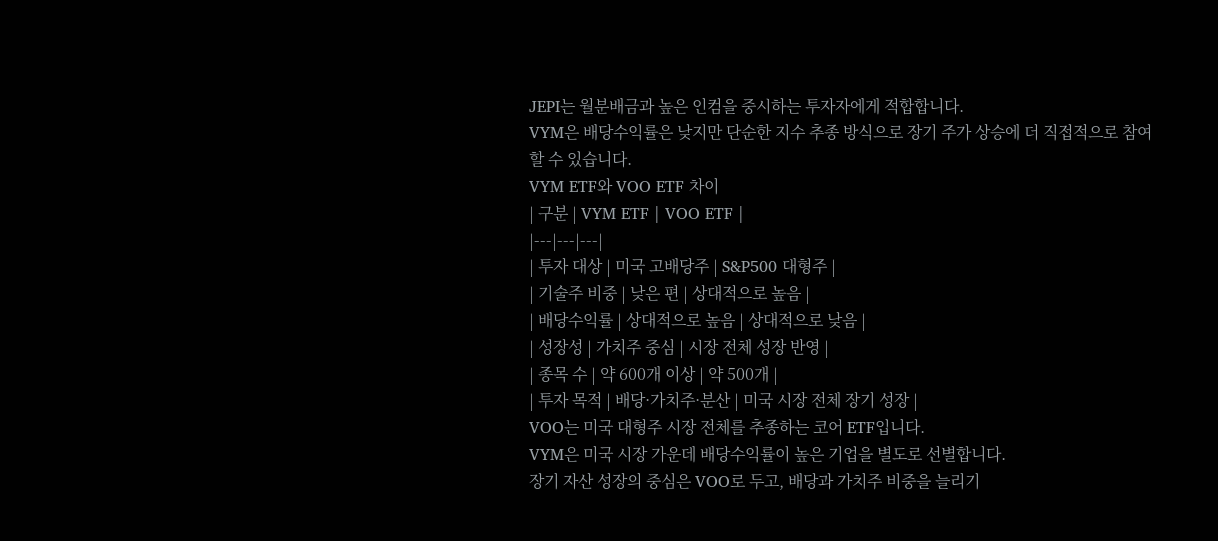JEPI는 월분배금과 높은 인컴을 중시하는 투자자에게 적합합니다.
VYM은 배당수익률은 낮지만 단순한 지수 추종 방식으로 장기 주가 상승에 더 직접적으로 참여할 수 있습니다.
VYM ETF와 VOO ETF 차이
| 구분 | VYM ETF | VOO ETF |
|---|---|---|
| 투자 대상 | 미국 고배당주 | S&P500 대형주 |
| 기술주 비중 | 낮은 편 | 상대적으로 높음 |
| 배당수익률 | 상대적으로 높음 | 상대적으로 낮음 |
| 성장성 | 가치주 중심 | 시장 전체 성장 반영 |
| 종목 수 | 약 600개 이상 | 약 500개 |
| 투자 목적 | 배당·가치주·분산 | 미국 시장 전체 장기 성장 |
VOO는 미국 대형주 시장 전체를 추종하는 코어 ETF입니다.
VYM은 미국 시장 가운데 배당수익률이 높은 기업을 별도로 선별합니다.
장기 자산 성장의 중심은 VOO로 두고, 배당과 가치주 비중을 늘리기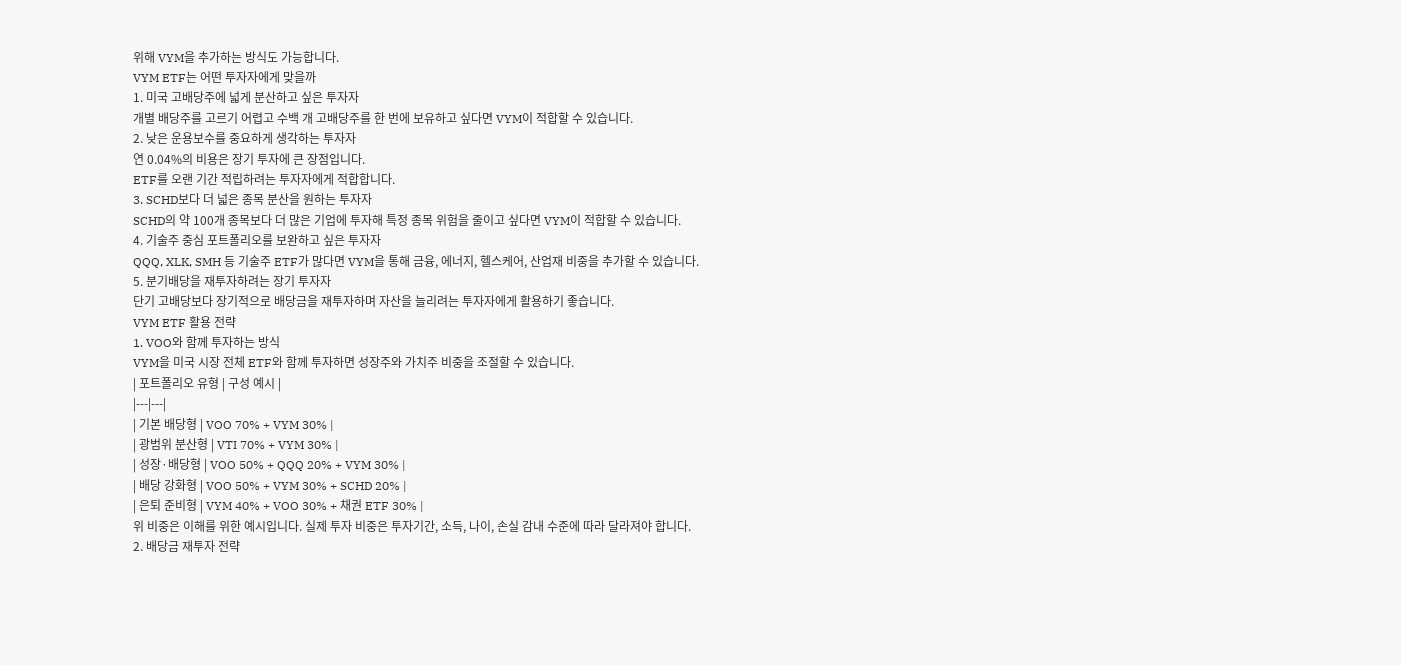위해 VYM을 추가하는 방식도 가능합니다.
VYM ETF는 어떤 투자자에게 맞을까
1. 미국 고배당주에 넓게 분산하고 싶은 투자자
개별 배당주를 고르기 어렵고 수백 개 고배당주를 한 번에 보유하고 싶다면 VYM이 적합할 수 있습니다.
2. 낮은 운용보수를 중요하게 생각하는 투자자
연 0.04%의 비용은 장기 투자에 큰 장점입니다.
ETF를 오랜 기간 적립하려는 투자자에게 적합합니다.
3. SCHD보다 더 넓은 종목 분산을 원하는 투자자
SCHD의 약 100개 종목보다 더 많은 기업에 투자해 특정 종목 위험을 줄이고 싶다면 VYM이 적합할 수 있습니다.
4. 기술주 중심 포트폴리오를 보완하고 싶은 투자자
QQQ, XLK, SMH 등 기술주 ETF가 많다면 VYM을 통해 금융, 에너지, 헬스케어, 산업재 비중을 추가할 수 있습니다.
5. 분기배당을 재투자하려는 장기 투자자
단기 고배당보다 장기적으로 배당금을 재투자하며 자산을 늘리려는 투자자에게 활용하기 좋습니다.
VYM ETF 활용 전략
1. VOO와 함께 투자하는 방식
VYM을 미국 시장 전체 ETF와 함께 투자하면 성장주와 가치주 비중을 조절할 수 있습니다.
| 포트폴리오 유형 | 구성 예시 |
|---|---|
| 기본 배당형 | VOO 70% + VYM 30% |
| 광범위 분산형 | VTI 70% + VYM 30% |
| 성장·배당형 | VOO 50% + QQQ 20% + VYM 30% |
| 배당 강화형 | VOO 50% + VYM 30% + SCHD 20% |
| 은퇴 준비형 | VYM 40% + VOO 30% + 채권 ETF 30% |
위 비중은 이해를 위한 예시입니다. 실제 투자 비중은 투자기간, 소득, 나이, 손실 감내 수준에 따라 달라져야 합니다.
2. 배당금 재투자 전략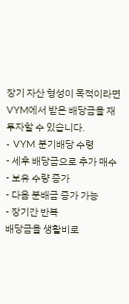장기 자산 형성이 목적이라면 VYM에서 받은 배당금을 재투자할 수 있습니다.
- VYM 분기배당 수령
- 세후 배당금으로 추가 매수
- 보유 수량 증가
- 다음 분배금 증가 가능
- 장기간 반복
배당금을 생활비로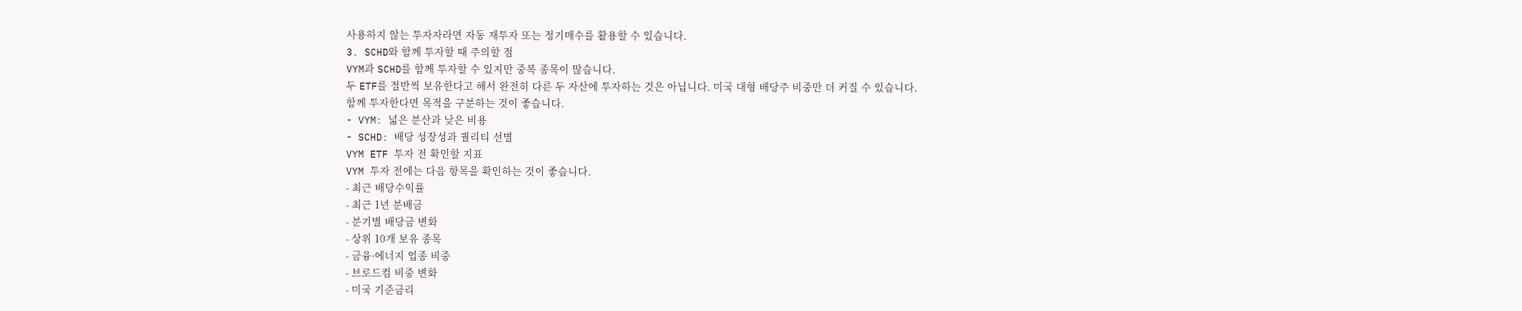사용하지 않는 투자자라면 자동 재투자 또는 정기매수를 활용할 수 있습니다.
3. SCHD와 함께 투자할 때 주의할 점
VYM과 SCHD를 함께 투자할 수 있지만 중복 종목이 많습니다.
두 ETF를 절반씩 보유한다고 해서 완전히 다른 두 자산에 투자하는 것은 아닙니다. 미국 대형 배당주 비중만 더 커질 수 있습니다.
함께 투자한다면 목적을 구분하는 것이 좋습니다.
- VYM: 넓은 분산과 낮은 비용
- SCHD: 배당 성장성과 퀄리티 선별
VYM ETF 투자 전 확인할 지표
VYM 투자 전에는 다음 항목을 확인하는 것이 좋습니다.
- 최근 배당수익률
- 최근 1년 분배금
- 분기별 배당금 변화
- 상위 10개 보유 종목
- 금융·에너지 업종 비중
- 브로드컴 비중 변화
- 미국 기준금리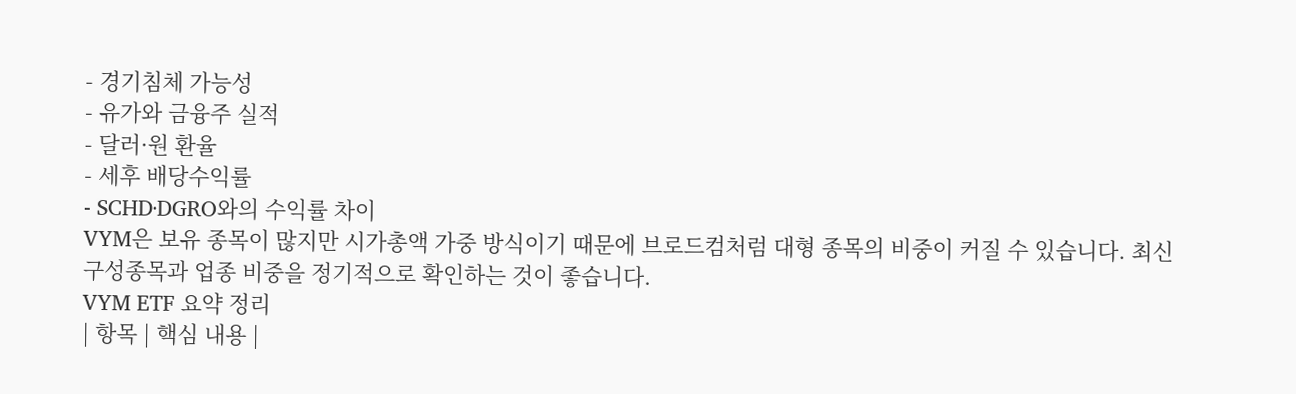- 경기침체 가능성
- 유가와 금융주 실적
- 달러·원 환율
- 세후 배당수익률
- SCHD·DGRO와의 수익률 차이
VYM은 보유 종목이 많지만 시가총액 가중 방식이기 때문에 브로드컴처럼 대형 종목의 비중이 커질 수 있습니다. 최신 구성종목과 업종 비중을 정기적으로 확인하는 것이 좋습니다.
VYM ETF 요약 정리
| 항목 | 핵심 내용 |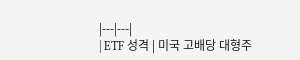|---|---|
| ETF 성격 | 미국 고배당 대형주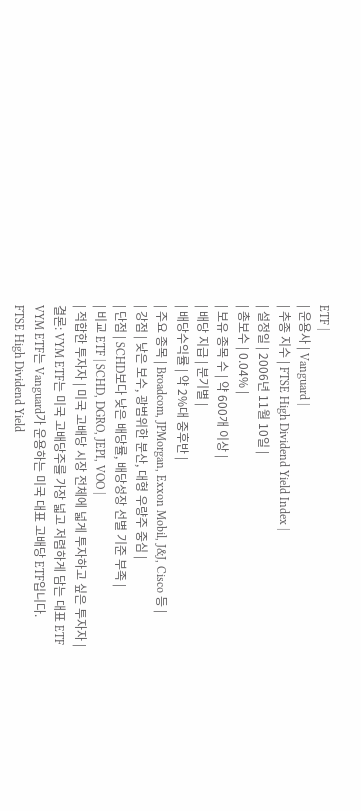ETF |
| 운용사 | Vanguard |
| 추종 지수 | FTSE High Dividend Yield Index |
| 설정일 | 2006년 11월 10일 |
| 총보수 | 0.04% |
| 보유 종목 수 | 약 600개 이상 |
| 배당 지급 | 분기별 |
| 배당수익률 | 약 2%대 중후반 |
| 주요 종목 | Broadcom, JPMorgan, Exxon Mobil, J&J, Cisco 등 |
| 강점 | 낮은 보수, 광범위한 분산, 대형 우량주 중심 |
| 단점 | SCHD보다 낮은 배당률, 배당성장 선별 기준 부족 |
| 비교 ETF | SCHD, DGRO, JEPI, VOO |
| 적합한 투자자 | 미국 고배당 시장 전체에 넓게 투자하고 싶은 투자자 |
결론: VYM ETF는 미국 고배당주를 가장 넓고 저렴하게 담는 대표 ETF
VYM ETF는 Vanguard가 운용하는 미국 대표 고배당 ETF입니다.
FTSE High Dividend Yield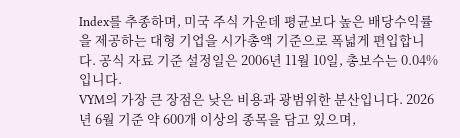Index를 추종하며, 미국 주식 가운데 평균보다 높은 배당수익률을 제공하는 대형 기업을 시가총액 기준으로 폭넓게 편입합니다. 공식 자료 기준 설정일은 2006년 11월 10일, 총보수는 0.04%입니다.
VYM의 가장 큰 장점은 낮은 비용과 광범위한 분산입니다. 2026년 6월 기준 약 600개 이상의 종목을 담고 있으며,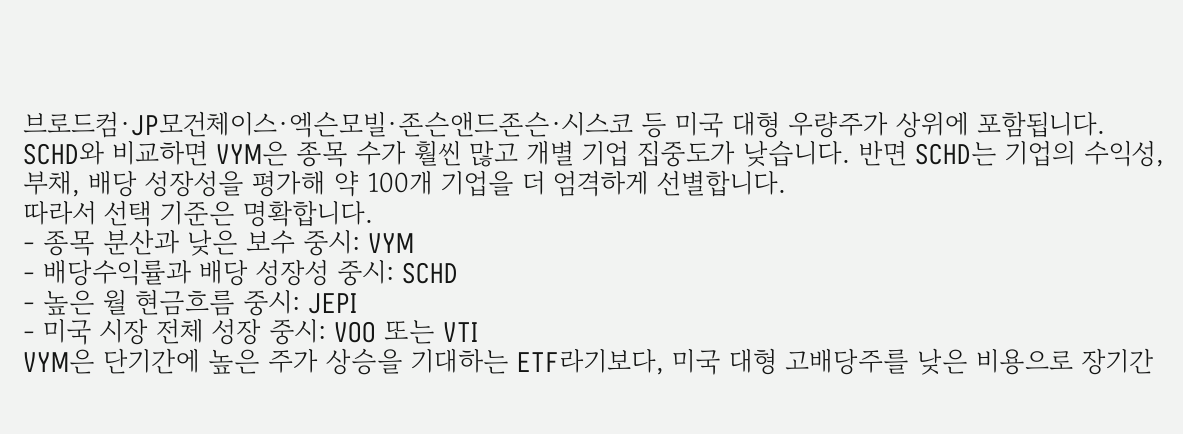브로드컴·JP모건체이스·엑슨모빌·존슨앤드존슨·시스코 등 미국 대형 우량주가 상위에 포함됩니다.
SCHD와 비교하면 VYM은 종목 수가 훨씬 많고 개별 기업 집중도가 낮습니다. 반면 SCHD는 기업의 수익성, 부채, 배당 성장성을 평가해 약 100개 기업을 더 엄격하게 선별합니다.
따라서 선택 기준은 명확합니다.
- 종목 분산과 낮은 보수 중시: VYM
- 배당수익률과 배당 성장성 중시: SCHD
- 높은 월 현금흐름 중시: JEPI
- 미국 시장 전체 성장 중시: VOO 또는 VTI
VYM은 단기간에 높은 주가 상승을 기대하는 ETF라기보다, 미국 대형 고배당주를 낮은 비용으로 장기간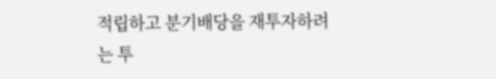적립하고 분기배당을 재투자하려는 투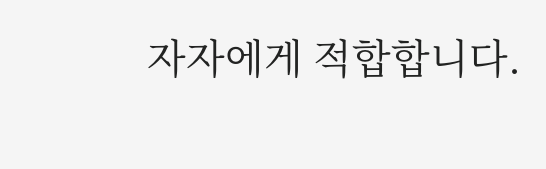자자에게 적합합니다.